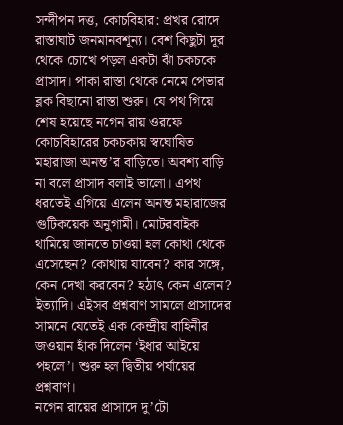সন্দীপন দত্ত, কোচবিহার: প্রখর রোদে রাস্তাঘাট জনমানবশূন্য। বেশ কিছুটা দূর থেকে চোখে পড়ল একটা ঝাঁ চকচকে প্রাসাদ। পাকা রাস্তা থেকে নেমে পেভার ব্লক বিছানো রাস্তা শুরু। যে পথ গিয়ে শেষ হয়েছে নগেন রায় ওরফে কোচবিহারের চকচকায় স্বঘোষিত মহারাজা অনন্ত’র বাড়িতে। অবশ্য বাড়ি না বলে প্রাসাদ বলাই ভালো। এপথ ধরতেই এগিয়ে এলেন অনন্ত মহারাজের গুটিকয়েক অনুগামী। মোটরবাইক থামিয়ে জানতে চাওয়া হল কোথা থেকে এসেছেন? কোথায় যাবেন? কার সঙ্গে, কেন দেখা করবেন? হঠাৎ কেন এলেন? ইত্যাদি। এইসব প্রশ্নবাণ সামলে প্রাসাদের সামনে যেতেই এক কেন্দ্রীয় বাহিনীর জওয়ান হাঁক দিলেন ‘ইধার আইয়ে পহলে’। শুরু হল দ্বিতীয় পর্যায়ের প্রশ্নবাণ।
নগেন রায়ের প্রাসাদে দু’টো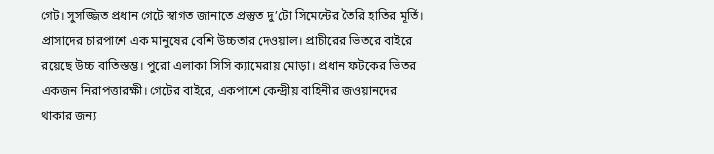গেট। সুসজ্জিত প্রধান গেটে স্বাগত জানাতে প্রস্তুত দু’টো সিমেন্টের তৈরি হাতির মূর্তি। প্রাসাদের চারপাশে এক মানুষের বেশি উচ্চতার দেওয়াল। প্রাচীরের ভিতরে বাইরে রয়েছে উচ্চ বাতিস্তম্ভ। পুরো এলাকা সিসি ক্যামেরায় মোড়া। প্রধান ফটকের ভিতর একজন নিরাপত্তারক্ষী। গেটের বাইরে, একপাশে কেন্দ্রীয় বাহিনীর জওয়ানদের থাকার জন্য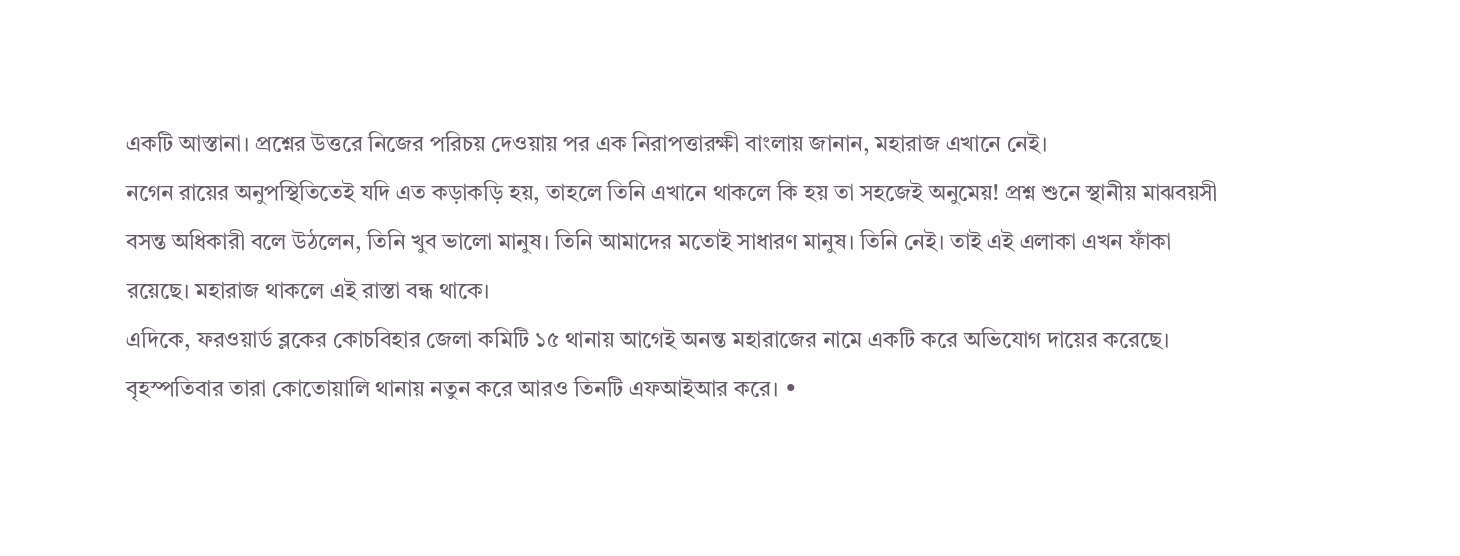একটি আস্তানা। প্রশ্নের উত্তরে নিজের পরিচয় দেওয়ায় পর এক নিরাপত্তারক্ষী বাংলায় জানান, মহারাজ এখানে নেই।
নগেন রায়ের অনুপস্থিতিতেই যদি এত কড়াকড়ি হয়, তাহলে তিনি এখানে থাকলে কি হয় তা সহজেই অনুমেয়! প্রশ্ন শুনে স্থানীয় মাঝবয়সী বসন্ত অধিকারী বলে উঠলেন, তিনি খুব ভালো মানুষ। তিনি আমাদের মতোই সাধারণ মানুষ। তিনি নেই। তাই এই এলাকা এখন ফাঁকা রয়েছে। মহারাজ থাকলে এই রাস্তা বন্ধ থাকে।
এদিকে, ফরওয়ার্ড ব্লকের কোচবিহার জেলা কমিটি ১৫ থানায় আগেই অনন্ত মহারাজের নামে একটি করে অভিযোগ দায়ের করেছে। বৃহস্পতিবার তারা কোতোয়ালি থানায় নতুন করে আরও তিনটি এফআইআর করে। •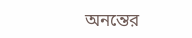অনন্তের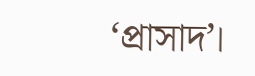‘প্রাসাদ’।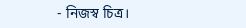- নিজস্ব চিত্র।